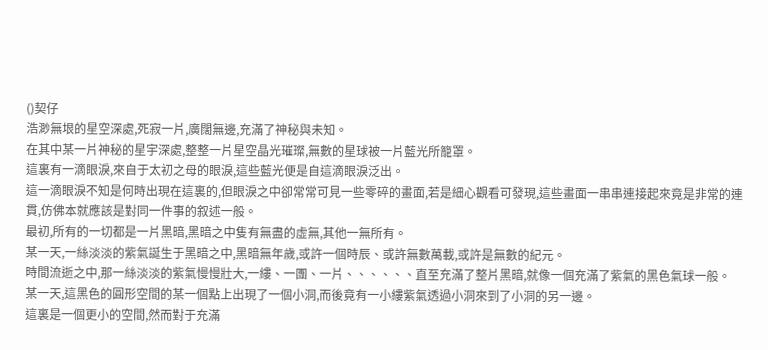()契仔
浩渺無垠的星空深處,死寂一片,廣闊無邊,充滿了神秘與未知。
在其中某一片神秘的星宇深處,整整一片星空晶光璀璨,無數的星球被一片藍光所籠罩。
這裏有一滴眼淚,來自于太初之母的眼淚,這些藍光便是自這滴眼淚泛出。
這一滴眼淚不知是何時出現在這裏的,但眼淚之中卻常常可見一些零碎的畫面,若是細心觀看可發現,這些畫面一串串連接起來竟是非常的連貫,仿佛本就應該是對同一件事的叙述一般。
最初,所有的一切都是一片黑暗,黑暗之中隻有無盡的虛無,其他一無所有。
某一天,一絲淡淡的紫氣誕生于黑暗之中,黑暗無年歲,或許一個時辰、或許無數萬載,或許是無數的紀元。
時間流逝之中,那一絲淡淡的紫氣慢慢壯大,一縷、一團、一片、、、、、、直至充滿了整片黑暗,就像一個充滿了紫氣的黑色氣球一般。
某一天,這黑色的圓形空間的某一個點上出現了一個小洞,而後竟有一小縷紫氣透過小洞來到了小洞的另一邊。
這裏是一個更小的空間,然而對于充滿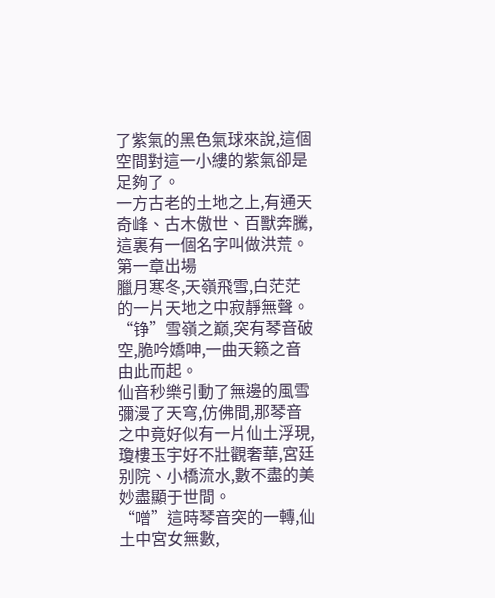了紫氣的黑色氣球來說,這個空間對這一小縷的紫氣卻是足夠了。
一方古老的土地之上,有通天奇峰、古木傲世、百獸奔騰,這裏有一個名字叫做洪荒。
第一章出場
臘月寒冬,天嶺飛雪,白茫茫的一片天地之中寂靜無聲。
“铮”雪嶺之巅,突有琴音破空,脆吟嬌呻,一曲天籁之音由此而起。
仙音秒樂引動了無邊的風雪彌漫了天穹,仿佛間,那琴音之中竟好似有一片仙土浮現,瓊樓玉宇好不壯觀奢華,宮廷别院、小橋流水,數不盡的美妙盡顯于世間。
“噌”這時琴音突的一轉,仙土中宮女無數,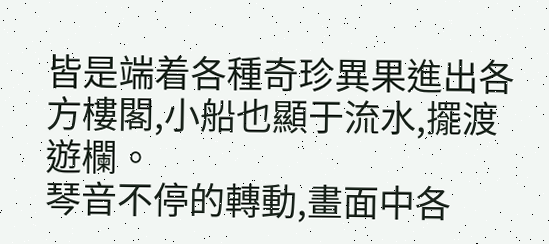皆是端着各種奇珍異果進出各方樓閣,小船也顯于流水,擺渡遊欄。
琴音不停的轉動,畫面中各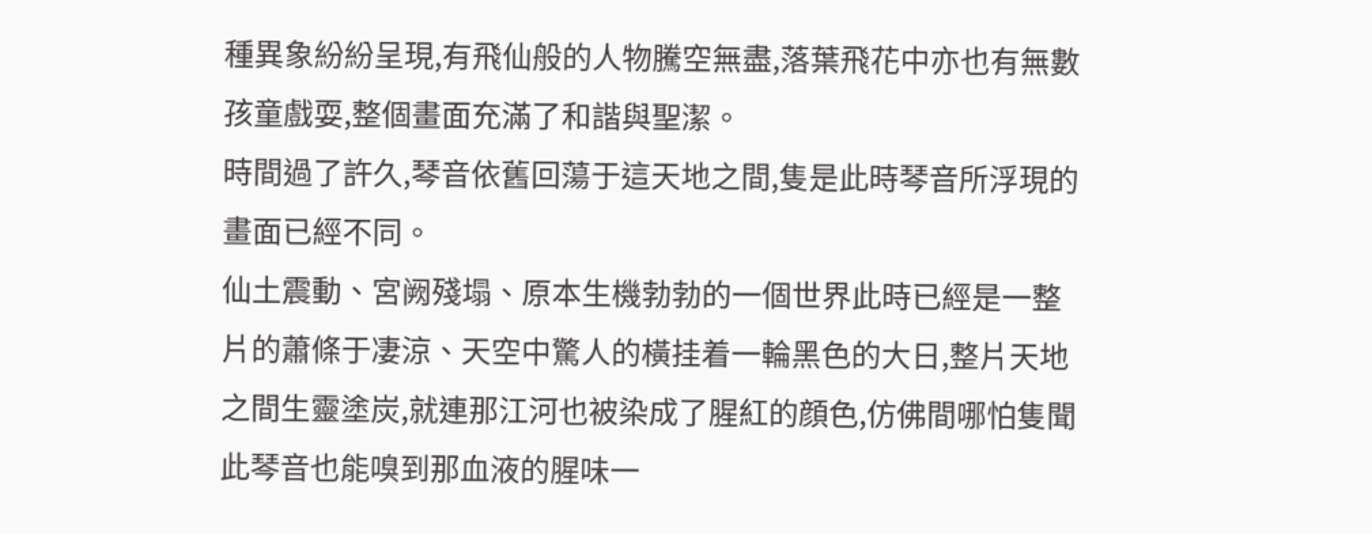種異象紛紛呈現,有飛仙般的人物騰空無盡,落葉飛花中亦也有無數孩童戲耍,整個畫面充滿了和諧與聖潔。
時間過了許久,琴音依舊回蕩于這天地之間,隻是此時琴音所浮現的畫面已經不同。
仙土震動、宮阙殘塌、原本生機勃勃的一個世界此時已經是一整片的蕭條于凄涼、天空中驚人的橫挂着一輪黑色的大日,整片天地之間生靈塗炭,就連那江河也被染成了腥紅的顔色,仿佛間哪怕隻聞此琴音也能嗅到那血液的腥味一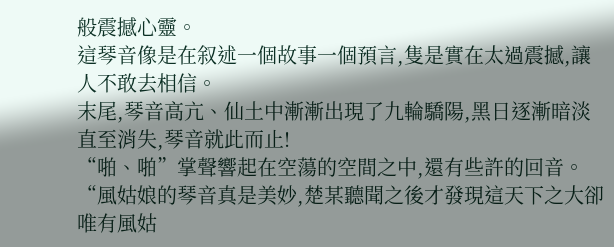般震撼心靈。
這琴音像是在叙述一個故事一個預言,隻是實在太過震撼,讓人不敢去相信。
末尾,琴音高亢、仙土中漸漸出現了九輪驕陽,黑日逐漸暗淡直至消失,琴音就此而止!
“啪、啪”掌聲響起在空蕩的空間之中,還有些許的回音。
“風姑娘的琴音真是美妙,楚某聽聞之後才發現這天下之大卻唯有風姑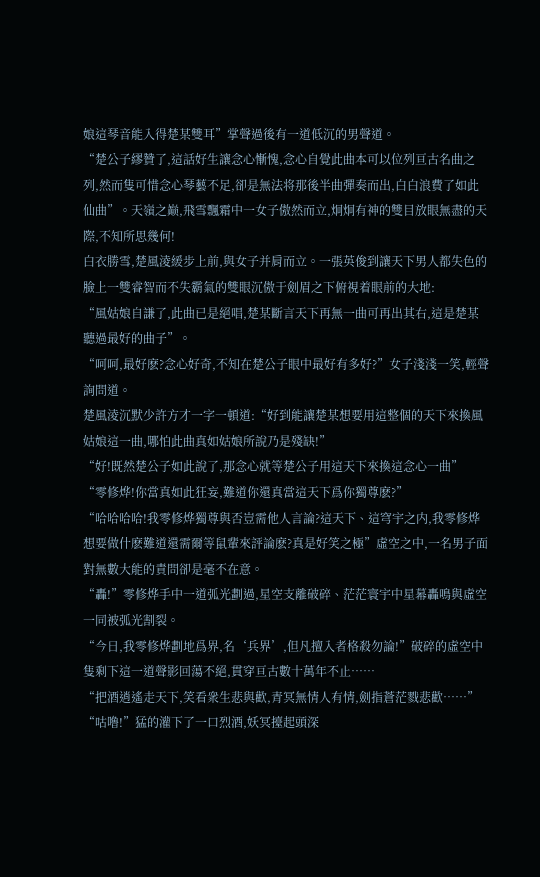娘這琴音能入得楚某雙耳”掌聲過後有一道低沉的男聲道。
“楚公子繆贊了,這話好生讓念心慚愧,念心自覺此曲本可以位列亘古名曲之列,然而隻可惜念心琴藝不足,卻是無法将那後半曲彈奏而出,白白浪費了如此仙曲”。天嶺之巅,飛雪飄霜中一女子傲然而立,炯炯有神的雙目放眼無盡的天際,不知所思幾何!
白衣勝雪,楚風淩緩步上前,與女子并肩而立。一張英俊到讓天下男人都失色的臉上一雙睿智而不失霸氣的雙眼沉傲于劍眉之下俯視着眼前的大地:
“風姑娘自謙了,此曲已是絕唱,楚某斷言天下再無一曲可再出其右,這是楚某聽過最好的曲子”。
“呵呵,最好麽?念心好奇,不知在楚公子眼中最好有多好?”女子淺淺一笑,輕聲詢問道。
楚風淩沉默少許方才一字一頓道:“好到能讓楚某想要用這整個的天下來換風姑娘這一曲,哪怕此曲真如姑娘所說乃是殘缺!”
“好!既然楚公子如此說了,那念心就等楚公子用這天下來換這念心一曲”
“零修烨!你當真如此狂妄,難道你還真當這天下爲你獨尊麽?”
“哈哈哈哈!我零修烨獨尊與否豈需他人言論?這天下、這穹宇之内,我零修烨想要做什麽難道還需爾等鼠輩來評論麽?真是好笑之極”虛空之中,一名男子面對無數大能的責問卻是毫不在意。
“轟!”零修烨手中一道弧光劃過,星空支離破碎、茫茫寰宇中星幕轟鳴與虛空一同被弧光割裂。
“今日,我零修烨劃地爲界,名‘兵界’,但凡擅入者格殺勿論!”破碎的虛空中隻剩下這一道聲影回蕩不絕,貫穿亘古數十萬年不止……
“把酒逍遙走天下,笑看衆生悲與歡,青冥無情人有情,劍指蒼茫戮悲歡……”
“咕噜!”猛的灌下了一口烈酒,妖冥擡起頭深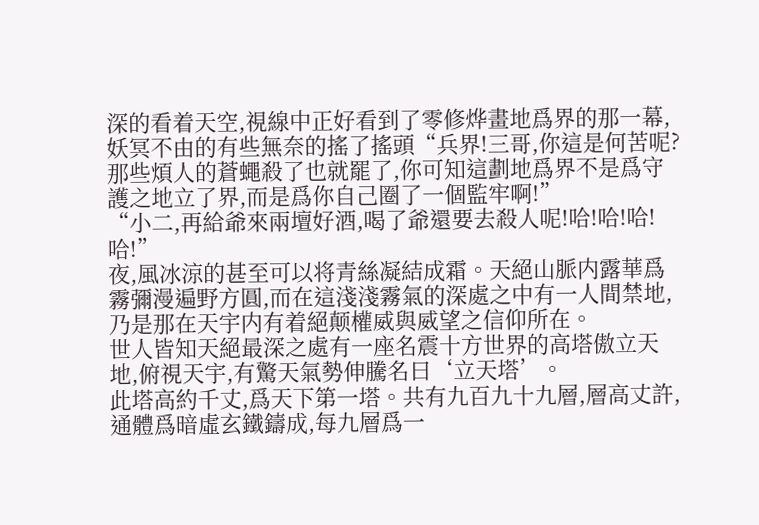深的看着天空,視線中正好看到了零修烨畫地爲界的那一幕,妖冥不由的有些無奈的搖了搖頭“兵界!三哥,你這是何苦呢?那些煩人的蒼蠅殺了也就罷了,你可知這劃地爲界不是爲守護之地立了界,而是爲你自己圈了一個監牢啊!”
“小二,再給爺來兩壇好酒,喝了爺還要去殺人呢!哈!哈!哈!哈!”
夜,風冰涼的甚至可以将青絲凝結成霜。天絕山脈内露華爲霧彌漫遍野方圓,而在這淺淺霧氣的深處之中有一人間禁地,乃是那在天宇内有着絕颠權威與威望之信仰所在。
世人皆知天絕最深之處有一座名震十方世界的高塔傲立天地,俯視天宇,有驚天氣勢伸騰名曰‘立天塔’。
此塔高約千丈,爲天下第一塔。共有九百九十九層,層高丈許,通體爲暗虛玄鐵鑄成,每九層爲一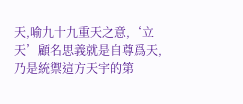天,喻九十九重天之意,‘立天’顧名思義就是自尊爲天,乃是統禦這方天宇的第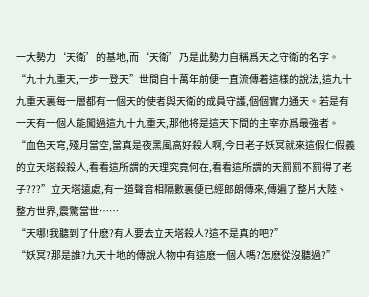一大勢力‘天衛’的基地,而‘天衛’乃是此勢力自稱爲天之守衛的名字。
“九十九重天,一步一登天”世間自十萬年前便一直流傳着這樣的說法,這九十九重天裏每一層都有一個天的使者與天衛的成員守護,個個實力通天。若是有一天有一個人能闖過這九十九重天,那他将是這天下間的主宰亦爲最強者。
“血色天穹,殘月當空,當真是夜黑風高好殺人啊,今日老子妖冥就來這假仁假義的立天塔殺殺人,看看這所謂的天理究竟何在,看看這所謂的天罰罰不罰得了老子???”立天塔遠處,有一道聲音相隔數裏便已經郎朗傳來,傳遍了整片大陸、整方世界,震驚當世……
“天哪!我聽到了什麽?有人要去立天塔殺人?這不是真的吧?”
“妖冥?那是誰?九天十地的傳說人物中有這麽一個人嗎?怎麽從沒聽過?”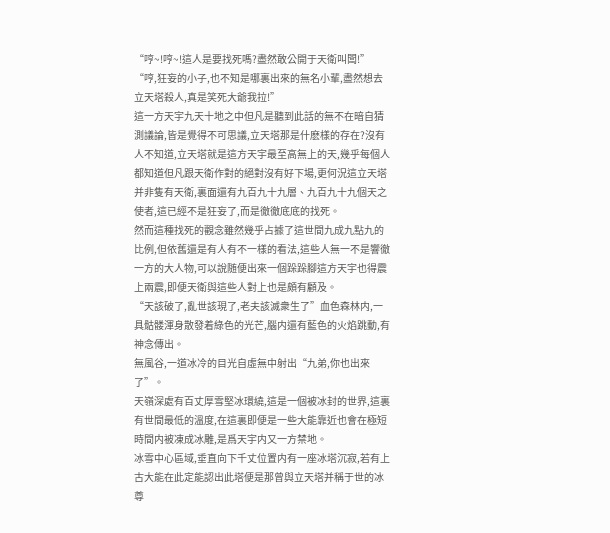“哼~!哼~!這人是要找死嗎?盡然敢公開于天衛叫闆!”
“哼,狂妄的小子,也不知是哪裏出來的無名小輩,盡然想去立天塔殺人,真是笑死大爺我拉!”
這一方天宇九天十地之中但凡是聽到此話的無不在暗自猜測議論,皆是覺得不可思議,立天塔那是什麽樣的存在?沒有人不知道,立天塔就是這方天宇最至高無上的天,幾乎每個人都知道但凡跟天衛作對的絕對沒有好下場,更何況這立天塔并非隻有天衛,裏面還有九百九十九層、九百九十九個天之使者,這已經不是狂妄了,而是徹徹底底的找死。
然而這種找死的觀念雖然幾乎占據了這世間九成九點九的比例,但依舊還是有人有不一樣的看法,這些人無一不是響徹一方的大人物,可以說随便出來一個跺跺腳這方天宇也得震上兩震,即便天衛與這些人對上也是頗有顧及。
“天該破了,亂世該現了,老夫該滅衆生了”血色森林内,一具骷髅渾身散發着綠色的光芒,腦内還有藍色的火焰跳動,有神念傳出。
無風谷,一道冰冷的目光自虛無中射出“九弟,你也出來了”。
天嶺深處有百丈厚雪堅冰環繞,這是一個被冰封的世界,這裏有世間最低的溫度,在這裏即便是一些大能靠近也會在極短時間内被凍成冰雕,是爲天宇内又一方禁地。
冰雪中心區域,垂直向下千丈位置内有一座冰塔沉寂,若有上古大能在此定能認出此塔便是那曾與立天塔并稱于世的冰尊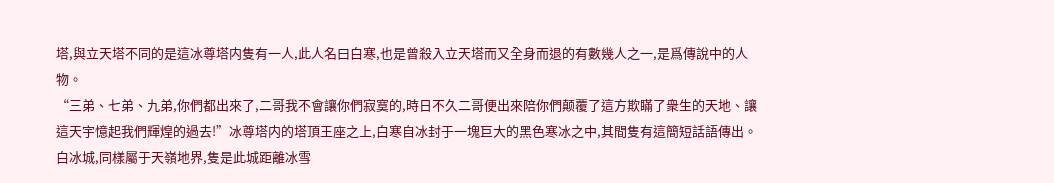塔,與立天塔不同的是這冰尊塔内隻有一人,此人名曰白寒,也是曾殺入立天塔而又全身而退的有數幾人之一,是爲傳說中的人物。
“三弟、七弟、九弟,你們都出來了,二哥我不會讓你們寂寞的,時日不久二哥便出來陪你們颠覆了這方欺瞞了衆生的天地、讓這天宇憶起我們輝煌的過去!”冰尊塔内的塔頂王座之上,白寒自冰封于一塊巨大的黑色寒冰之中,其間隻有這簡短話語傳出。
白冰城,同樣屬于天嶺地界,隻是此城距離冰雪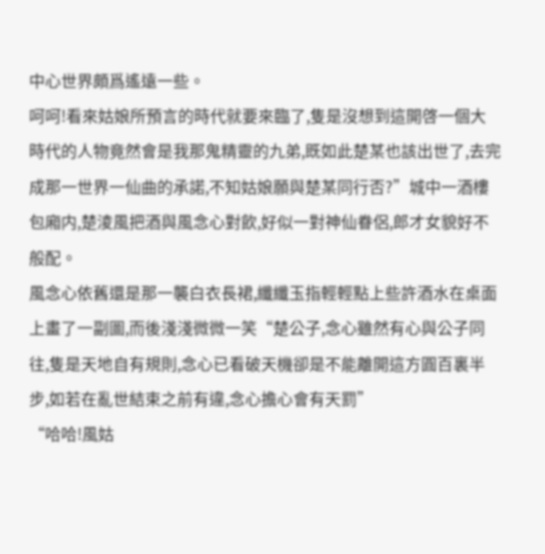中心世界頗爲遙遠一些。
呵呵!看來姑娘所預言的時代就要來臨了,隻是沒想到這開啓一個大時代的人物竟然會是我那鬼精靈的九弟,既如此楚某也該出世了,去完成那一世界一仙曲的承諾,不知姑娘願與楚某同行否?”城中一酒樓包廂内,楚淩風把酒與風念心對飲,好似一對神仙眷侶,郎才女貌好不般配。
風念心依舊還是那一襲白衣長裙,纖纖玉指輕輕點上些許酒水在桌面上畫了一副圖,而後淺淺微微一笑“楚公子,念心雖然有心與公子同往,隻是天地自有規則,念心已看破天機卻是不能離開這方圓百裏半步,如若在亂世結束之前有違,念心擔心會有天罰”
“哈哈!風姑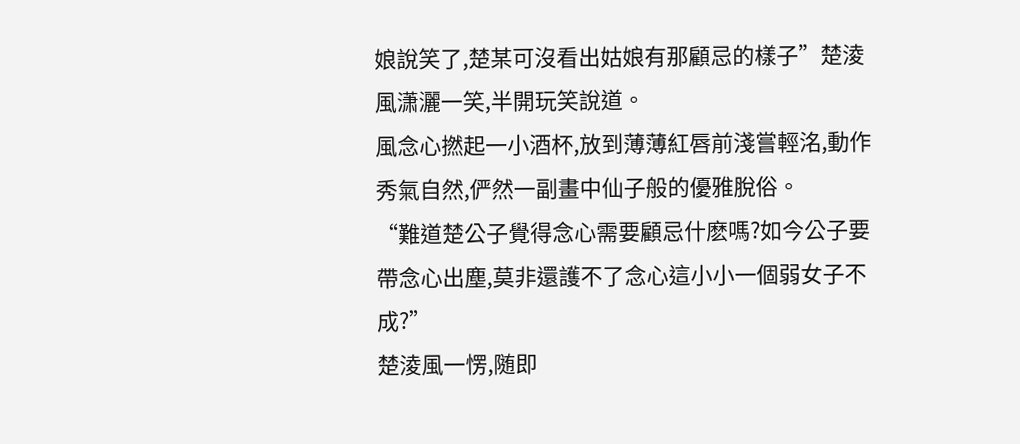娘說笑了,楚某可沒看出姑娘有那顧忌的樣子”楚淩風潇灑一笑,半開玩笑說道。
風念心撚起一小酒杯,放到薄薄紅唇前淺嘗輕洺,動作秀氣自然,俨然一副畫中仙子般的優雅脫俗。
“難道楚公子覺得念心需要顧忌什麽嗎?如今公子要帶念心出塵,莫非還護不了念心這小小一個弱女子不成?”
楚淩風一愣,随即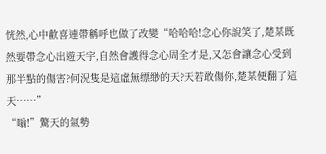恍然,心中歡喜連帶稱呼也做了改變“哈哈哈!念心你說笑了,楚某既然要帶念心出遊天宇,自然會護得念心周全才是,又怎會讓念心受到那半點的傷害?何況隻是這虛無缥缈的天?天若敢傷你,楚某便翻了這天……”
“嗡!”驚天的氣勢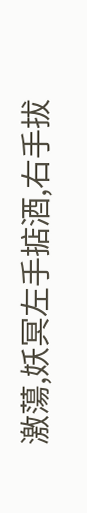激蕩,妖冥左手掂酒,右手拔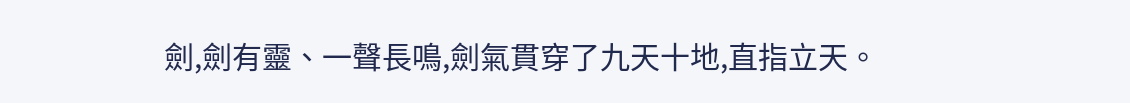劍,劍有靈、一聲長鳴,劍氣貫穿了九天十地,直指立天。